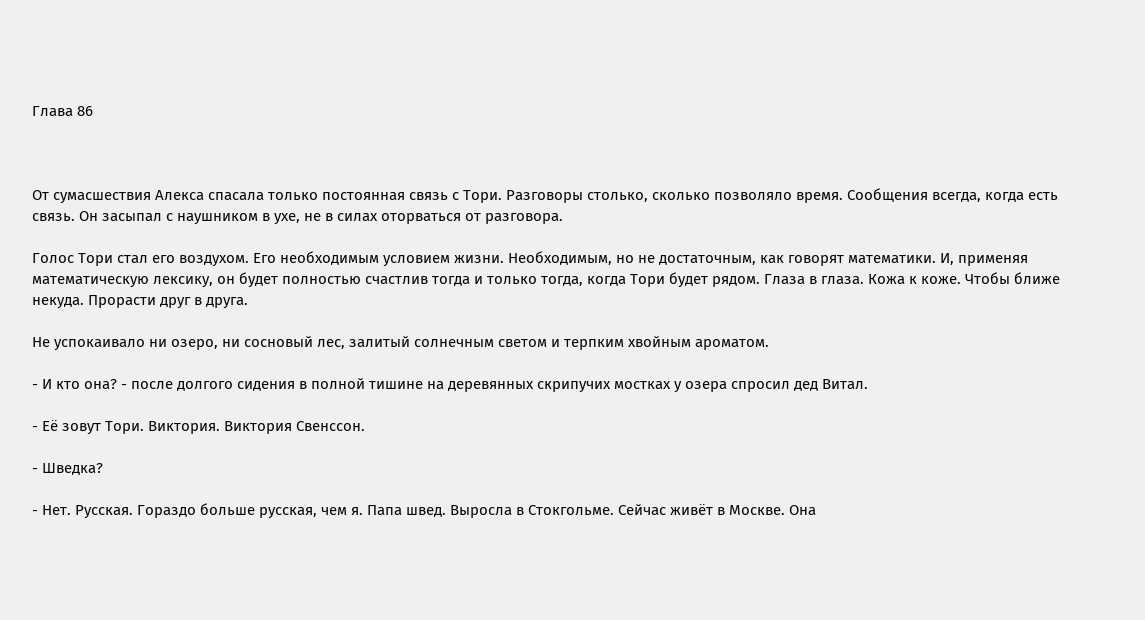Глава 86



От сумасшествия Алекса спасала только постоянная связь с Тори. Разговоры столько, сколько позволяло время. Сообщения всегда, когда есть связь. Он засыпал с наушником в ухе, не в силах оторваться от разговора.

Голос Тори стал его воздухом. Его необходимым условием жизни. Необходимым, но не достаточным, как говорят математики. И, применяя математическую лексику, он будет полностью счастлив тогда и только тогда, когда Тори будет рядом. Глаза в глаза. Кожа к коже. Чтобы ближе некуда. Прорасти друг в друга.

Не успокаивало ни озеро, ни сосновый лес, залитый солнечным светом и терпким хвойным ароматом.

- И кто она? - после долгого сидения в полной тишине на деревянных скрипучих мостках у озера спросил дед Витал.

- Её зовут Тори. Виктория. Виктория Свенссон.

- Шведка?

- Нет. Русская. Гораздо больше русская, чем я. Папа швед. Выросла в Стокгольме. Сейчас живёт в Москве. Она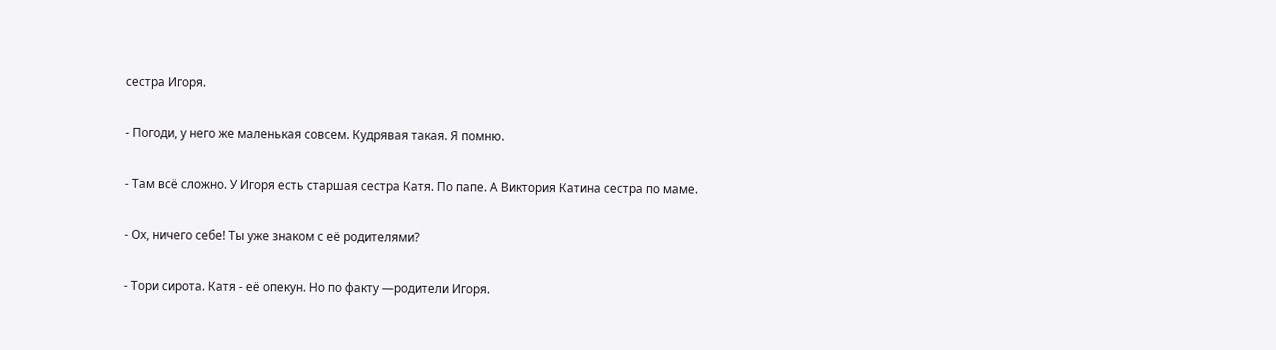сестра Игоря.

- Погоди, у него же маленькая совсем. Кудрявая такая. Я помню.

- Там всё сложно. У Игоря есть старшая сестра Катя. По папе. А Виктория Катина сестра по маме.

- Ох, ничего себе! Ты уже знаком с её родителями?

- Тори сирота. Катя - её опекун. Но по факту —родители Игоря.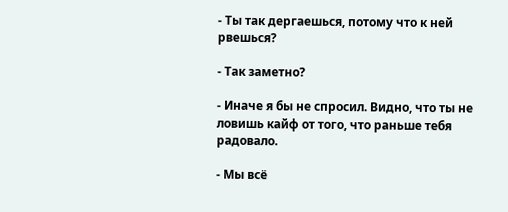- Ты так дергаешься, потому что к ней рвешься?

- Так заметно?

- Иначе я бы не спросил. Видно, что ты не ловишь кайф от того, что раньше тебя радовало.

- Мы всё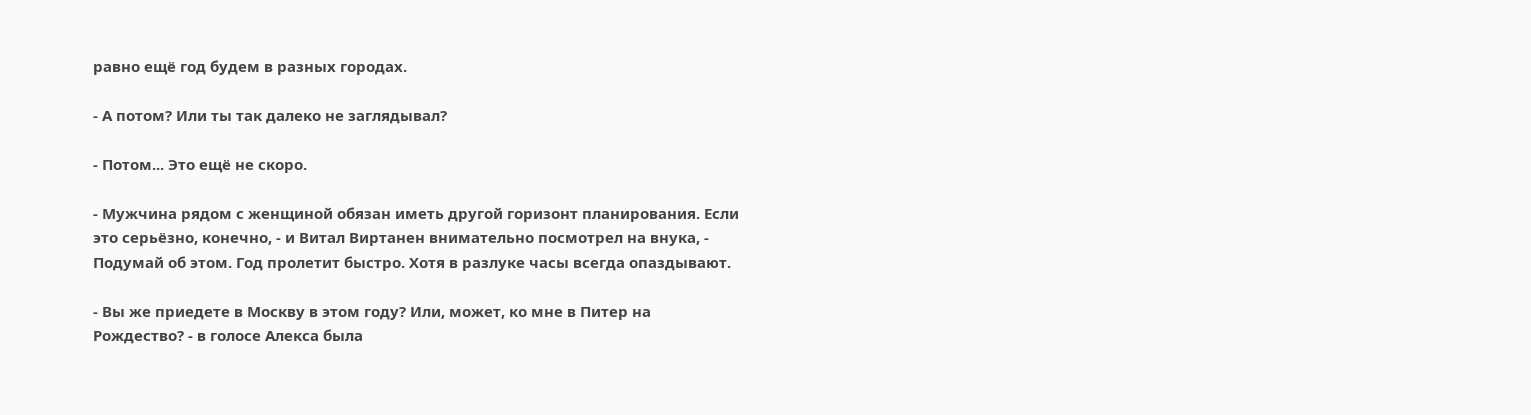равно ещё год будем в разных городах.

- А потом? Или ты так далеко не заглядывал?

- Потом... Это ещё не скоро.

- Мужчина рядом с женщиной обязан иметь другой горизонт планирования. Если это серьёзно, конечно, - и Витал Виртанен внимательно посмотрел на внука, - Подумай об этом. Год пролетит быстро. Хотя в разлуке часы всегда опаздывают.

- Вы же приедете в Москву в этом году? Или, может, ко мне в Питер на Рождество? - в голосе Алекса была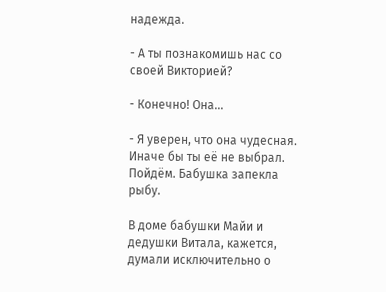надежда.

- А ты познакомишь нас со своей Викторией?

- Конечно! Она...

- Я уверен, что она чудесная. Иначе бы ты её не выбрал. Пойдём. Бабушка запекла рыбу.

В доме бабушки Майи и дедушки Витала, кажется, думали исключительно о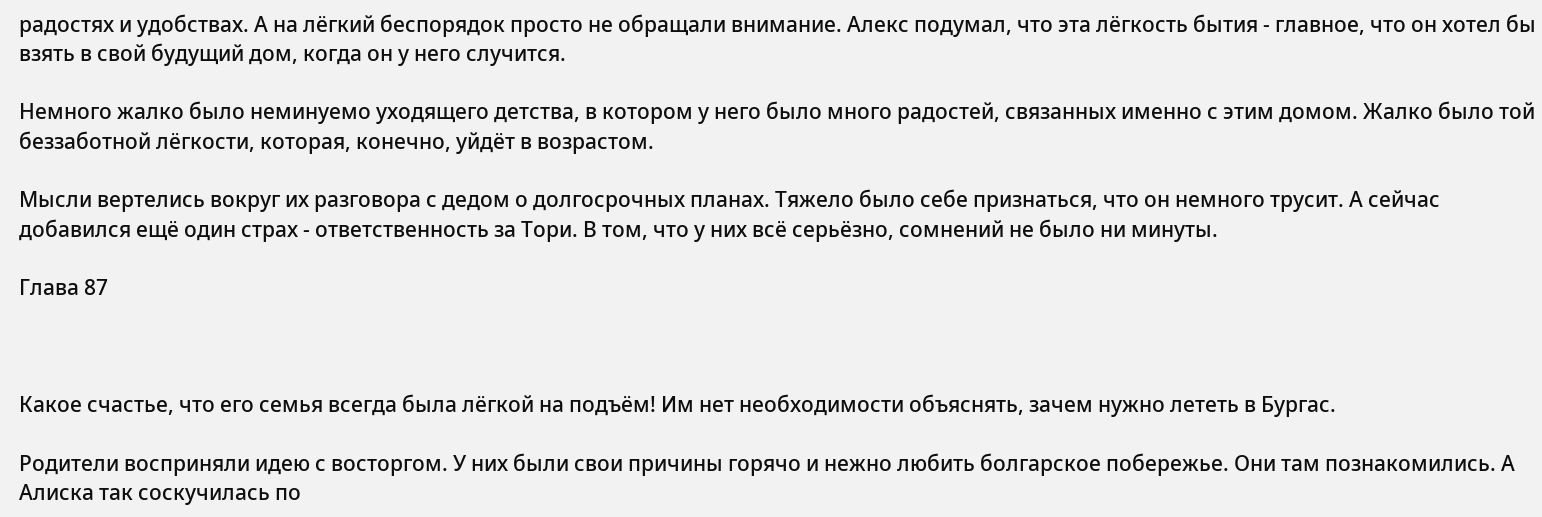радостях и удобствах. А на лёгкий беспорядок просто не обращали внимание. Алекс подумал, что эта лёгкость бытия - главное, что он хотел бы взять в свой будущий дом, когда он у него случится.

Немного жалко было неминуемо уходящего детства, в котором у него было много радостей, связанных именно с этим домом. Жалко было той беззаботной лёгкости, которая, конечно, уйдёт в возрастом.

Мысли вертелись вокруг их разговора с дедом о долгосрочных планах. Тяжело было себе признаться, что он немного трусит. А сейчас добавился ещё один страх - ответственность за Тори. В том, что у них всё серьёзно, сомнений не было ни минуты.

Глава 87



Какое счастье, что его семья всегда была лёгкой на подъём! Им нет необходимости объяснять, зачем нужно лететь в Бургас.

Родители восприняли идею с восторгом. У них были свои причины горячо и нежно любить болгарское побережье. Они там познакомились. А Алиска так соскучилась по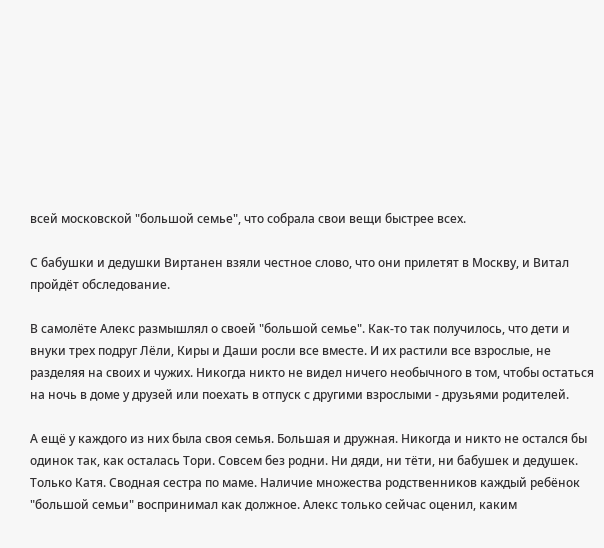всей московской "большой семье", что собрала свои вещи быстрее всех.

С бабушки и дедушки Виртанен взяли честное слово, что они прилетят в Москву, и Витал пройдёт обследование.

В самолёте Алекс размышлял о своей "большой семье". Как-то так получилось, что дети и внуки трех подруг Лёли, Киры и Даши росли все вместе. И их растили все взрослые, не разделяя на своих и чужих. Никогда никто не видел ничего необычного в том, чтобы остаться на ночь в доме у друзей или поехать в отпуск с другими взрослыми - друзьями родителей.

А ещё у каждого из них была своя семья. Большая и дружная. Никогда и никто не остался бы одинок так, как осталась Тори. Совсем без родни. Ни дяди, ни тёти, ни бабушек и дедушек. Только Катя. Сводная сестра по маме. Наличие множества родственников каждый ребёнок "большой семьи" воспринимал как должное. Алекс только сейчас оценил, каким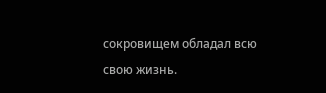сокровищем обладал всю свою жизнь.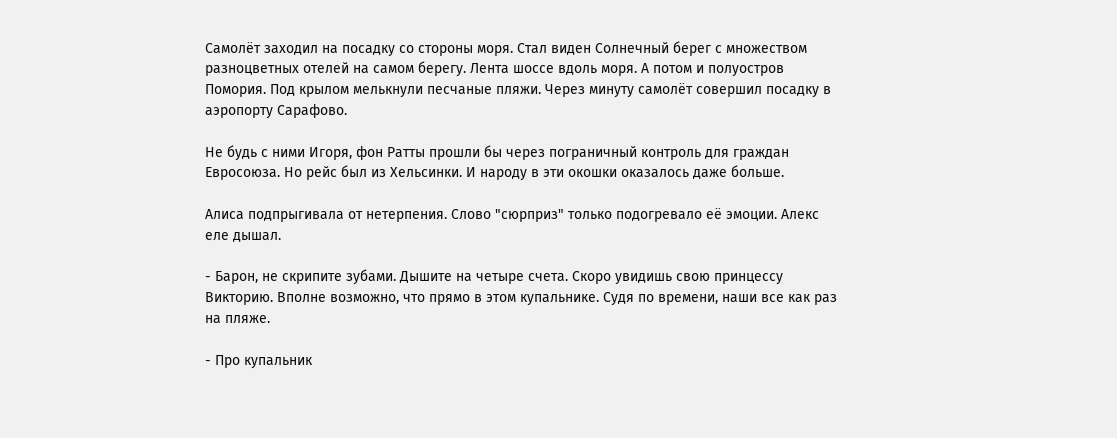Самолёт заходил на посадку со стороны моря. Стал виден Солнечный берег с множеством разноцветных отелей на самом берегу. Лента шоссе вдоль моря. А потом и полуостров Помория. Под крылом мелькнули песчаные пляжи. Через минуту самолёт совершил посадку в аэропорту Сарафово.

Не будь с ними Игоря, фон Ратты прошли бы через пограничный контроль для граждан Евросоюза. Но рейс был из Хельсинки. И народу в эти окошки оказалось даже больше.

Алиса подпрыгивала от нетерпения. Слово "сюрприз" только подогревало её эмоции. Алекс еле дышал.

- Барон, не скрипите зубами. Дышите на четыре счета. Скоро увидишь свою принцессу Викторию. Вполне возможно, что прямо в этом купальнике. Судя по времени, наши все как раз на пляже.

- Про купальник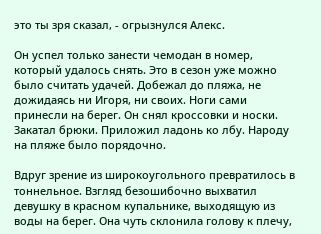это ты зря сказал, - огрызнулся Алекс.

Он успел только занести чемодан в номер, который удалось снять. Это в сезон уже можно было считать удачей. Добежал до пляжа, не дожидаясь ни Игоря, ни своих. Ноги сами принесли на берег. Он снял кроссовки и носки. Закатал брюки. Приложил ладонь ко лбу. Народу на пляже было порядочно.

Вдруг зрение из широкоугольного превратилось в тоннельное. Взгляд безошибочно выхватил девушку в красном купальнике, выходящую из воды на берег. Она чуть склонила голову к плечу,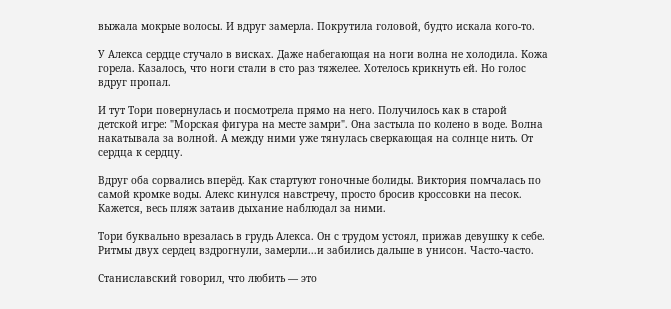выжала мокрые волосы. И вдруг замерла. Покрутила головой, будто искала кого-то.

У Алекса сердце стучало в висках. Даже набегающая на ноги волна не холодила. Кожа горела. Казалось, что ноги стали в сто раз тяжелее. Хотелось крикнуть ей. Но голос вдруг пропал.

И тут Тори повернулась и посмотрела прямо на него. Получилось как в старой детской игре: "Морская фигура на месте замри". Она застыла по колено в воде. Волна накатывала за волной. А между ними уже тянулась сверкающая на солнце нить. От сердца к сердцу.

Вдруг оба сорвались вперёд. Как стартуют гоночные болиды. Виктория помчалась по самой кромке воды. Алекс кинулся навстречу, просто бросив кроссовки на песок. Кажется, весь пляж затаив дыхание наблюдал за ними.

Тори буквально врезалась в грудь Алекса. Он с трудом устоял, прижав девушку к себе. Ритмы двух сердец вздрогнули, замерли...и забились дальше в унисон. Часто-часто.

Станиславский говорил, что любить — это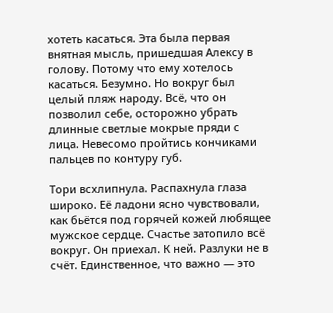хотеть касаться. Эта была первая внятная мысль, пришедшая Алексу в голову. Потому что ему хотелось касаться. Безумно. Но вокруг был целый пляж народу. Всё, что он позволил себе, осторожно убрать длинные светлые мокрые пряди с лица. Невесомо пройтись кончиками пальцев по контуру губ.

Тори всхлипнула. Распахнула глаза широко. Её ладони ясно чувствовали, как бьётся под горячей кожей любящее мужское сердце. Счастье затопило всё вокруг. Он приехал. К ней. Разлуки не в счёт. Единственное, что важно — это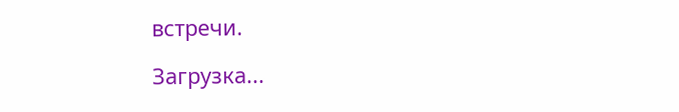встречи.

Загрузка...